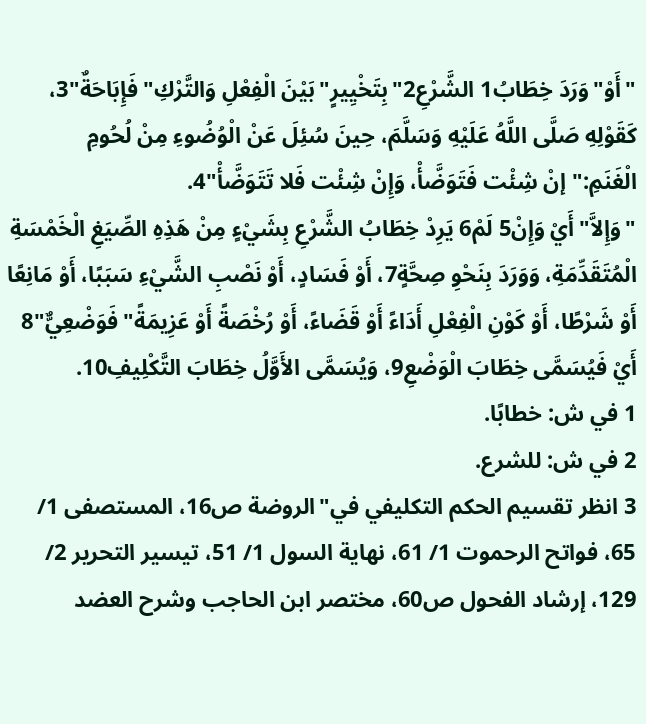"أَوْ"وَرَدَ خِطَابُ1 الشَّرْعِ2"بِتَخْيِيرٍ"بَيْنَ الْفِعْلِ وَالتَّرْكِ"فَإِبَاحَةٌ"3، كَقَوْلِهِ صَلَّى اللَّهُ عَلَيْهِ وَسَلَّمَ، حِينَ سُئِلَ عَنْ الْوُضُوءِ مِنْ لُحُومِ الْغَنَمِ:"إنْ شِئْت فَتَوَضَّأْ، وَإِنْ شِئْت فَلا تَتَوَضَّأْ"4.
"وَإِلاَّ"أَيْ وَإِنْ5 لَمْ6 يَرِدْ خِطَابُ الشَّرْعِ بِشَيْءٍ مِنْ هَذِهِ الصِّيَغِ الْخَمْسَةِ الْمُتَقَدِّمَةِ، وَوَرَدَ بِنَحْوِ صِحَّةٍ7، أَوْ فَسَادٍ، أَوْ نَصْبِ الشَّيْءِ سَبَبًا، أَوْ مَانِعًا أَوْ شَرْطًا، أَوْ كَوْنِ الْفِعْلِ أَدَاءً أَوْ قَضَاءً، أَوْ رُخْصَةً أَوْ عَزِيمَةً"فَوَضْعِيٌّ"8 أَيْ فَيُسَمَّى خِطَابَ الْوَضْعِ9، وَيُسَمَّى الأَوَّلُ خِطَابَ التَّكْلِيفِ10.
1 في ش: خطابًا.
2 في ش: للشرع.
3 انظر تقسيم الحكم التكليفي في"الروضة ص16، المستصفى 1/ 65، فواتح الرحموت 1/ 61، نهاية السول 1/ 51، تيسير التحرير 2/ 129، إرشاد الفحول ص60، مختصر ابن الحاجب وشرح العضد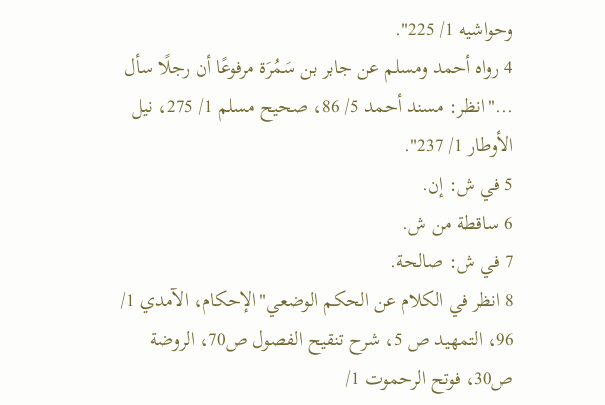وحواشيه 1/ 225".
4 رواه أحمد ومسلم عن جابر بن سَمُرَة مرفوعًا أن رجلًا سأل ..."انظر: مسند أحمد 5/ 86، صحيح مسلم 1/ 275، نيل الأوطار 1/ 237".
5 في ش: إن.
6 ساقطة من ش.
7 في ش: صالحة.
8 انظر في الكلام عن الحكم الوضعي"الإحكام، الآمدي 1/ 96، التمهيد ص 5، شرح تنقيح الفصول ص70، الروضة ص30، فوتح الرحموت 1/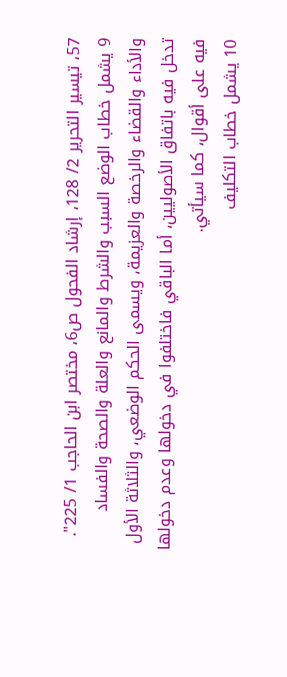57، تيسير التحرير 2/ 128، إرشاد الفحول ص6، مختصر ابن الحاجب 1/ 225".
9 يشمل خطاب الوضع السبب والشرط والمانع والعلة والصحة والفساد والأداء والقضاء والرخصة والعزيمة، ويسمى الحكم الوضعي، والثلاثة الأول تدخل فيه باتفاق الأصوليين، أما الباقي فاختلفوا في دخولها وعدم دخولها فيه على أقوال، كما سيأتي.
10 يشمل خطاب التكليف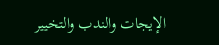الإيجات والندب والتخيير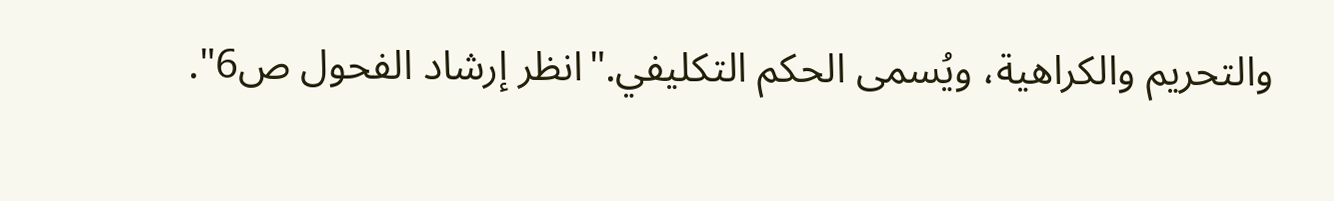والتحريم والكراهية، ويُسمى الحكم التكليفي."انظر إرشاد الفحول ص6".